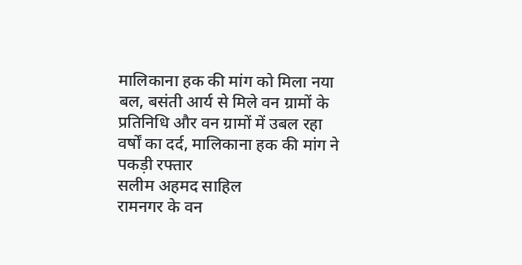मालिकाना हक की मांग को मिला नया बल, बसंती आर्य से मिले वन ग्रामों के प्रतिनिधि और वन ग्रामों में उबल रहा वर्षों का दर्द, मालिकाना हक की मांग ने पकड़ी रफ्तार
सलीम अहमद साहिल
रामनगर के वन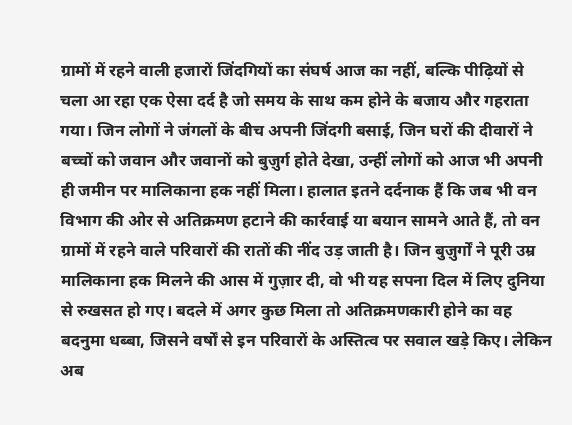ग्रामों में रहने वाली हजारों जिंदगियों का संघर्ष आज का नहीं, बल्कि पीढ़ियों से चला आ रहा एक ऐसा दर्द है जो समय के साथ कम होने के बजाय और गहराता गया। जिन लोगों ने जंगलों के बीच अपनी जिंदगी बसाई, जिन घरों की दीवारों ने बच्चों को जवान और जवानों को बुज़ुर्ग होते देखा, उन्हीं लोगों को आज भी अपनी ही जमीन पर मालिकाना हक नहीं मिला। हालात इतने दर्दनाक हैं कि जब भी वन विभाग की ओर से अतिक्रमण हटाने की कार्रवाई या बयान सामने आते हैं, तो वन ग्रामों में रहने वाले परिवारों की रातों की नींद उड़ जाती है। जिन बुज़ुर्गों ने पूरी उम्र मालिकाना हक मिलने की आस में गुज़ार दी, वो भी यह सपना दिल में लिए दुनिया से रुखसत हो गए। बदले में अगर कुछ मिला तो अतिक्रमणकारी होने का वह बदनुमा धब्बा, जिसने वर्षों से इन परिवारों के अस्तित्व पर सवाल खड़े किए। लेकिन अब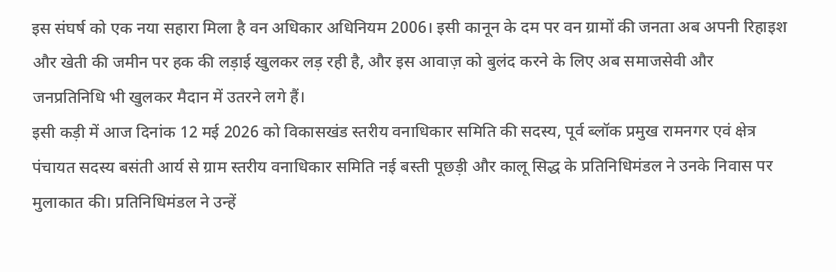इस संघर्ष को एक नया सहारा मिला है वन अधिकार अधिनियम 2006। इसी कानून के दम पर वन ग्रामों की जनता अब अपनी रिहाइश और खेती की जमीन पर हक की लड़ाई खुलकर लड़ रही है, और इस आवाज़ को बुलंद करने के लिए अब समाजसेवी और जनप्रतिनिधि भी खुलकर मैदान में उतरने लगे हैं।
इसी कड़ी में आज दिनांक 12 मई 2026 को विकासखंड स्तरीय वनाधिकार समिति की सदस्य, पूर्व ब्लॉक प्रमुख रामनगर एवं क्षेत्र पंचायत सदस्य बसंती आर्य से ग्राम स्तरीय वनाधिकार समिति नई बस्ती पूछड़ी और कालू सिद्ध के प्रतिनिधिमंडल ने उनके निवास पर मुलाकात की। प्रतिनिधिमंडल ने उन्हें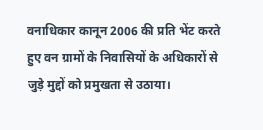वनाधिकार कानून 2006 की प्रति भेंट करते हुए वन ग्रामों के निवासियों के अधिकारों से जुड़े मुद्दों को प्रमुखता से उठाया।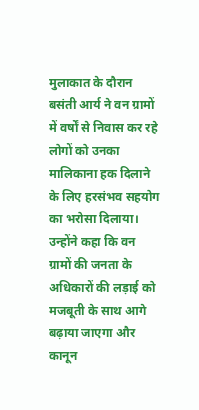मुलाकात के दौरान बसंती आर्य ने वन ग्रामों में वर्षों से निवास कर रहे लोगों को उनका मालिकाना हक दिलाने के लिए हरसंभव सहयोग का भरोसा दिलाया। उन्होंने कहा कि वन ग्रामों की जनता के अधिकारों की लड़ाई को मजबूती के साथ आगे बढ़ाया जाएगा और कानून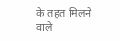के तहत मिलने वाले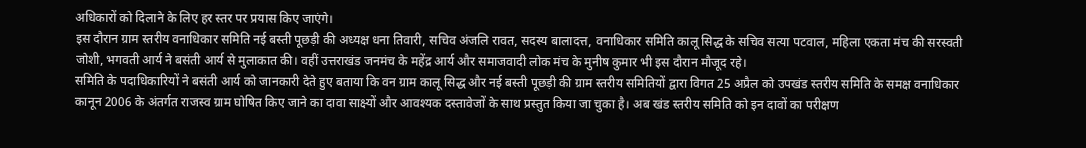अधिकारों को दिलाने के लिए हर स्तर पर प्रयास किए जाएंगे।
इस दौरान ग्राम स्तरीय वनाधिकार समिति नई बस्ती पूछड़ी की अध्यक्ष धना तिवारी, सचिव अंजलि रावत, सदस्य बालादत्त, वनाधिकार समिति कालू सिद्ध के सचिव सत्या पटवाल, महिला एकता मंच की सरस्वती जोशी, भगवती आर्य ने बसंती आर्य से मुलाकात की। वहीं उत्तराखंड जनमंच के महेंद्र आर्य और समाजवादी लोक मंच के मुनीष कुमार भी इस दौरान मौजूद रहे।
समिति के पदाधिकारियों ने बसंती आर्य को जानकारी देते हुए बताया कि वन ग्राम कालू सिद्ध और नई बस्ती पूछड़ी की ग्राम स्तरीय समितियों द्वारा विगत 25 अप्रैल को उपखंड स्तरीय समिति के समक्ष वनाधिकार कानून 2006 के अंतर्गत राजस्व ग्राम घोषित किए जाने का दावा साक्ष्यों और आवश्यक दस्तावेजों के साथ प्रस्तुत किया जा चुका है। अब खंड स्तरीय समिति को इन दावों का परीक्षण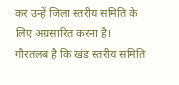कर उन्हें जिला स्तरीय समिति के लिए अग्रसारित करना है।
गौरतलब है कि खंड स्तरीय समिति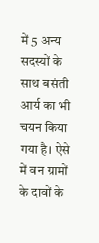में 5 अन्य सदस्यों के साथ बसंती आर्य का भी चयन किया गया है। ऐसे में वन ग्रामों के दावों के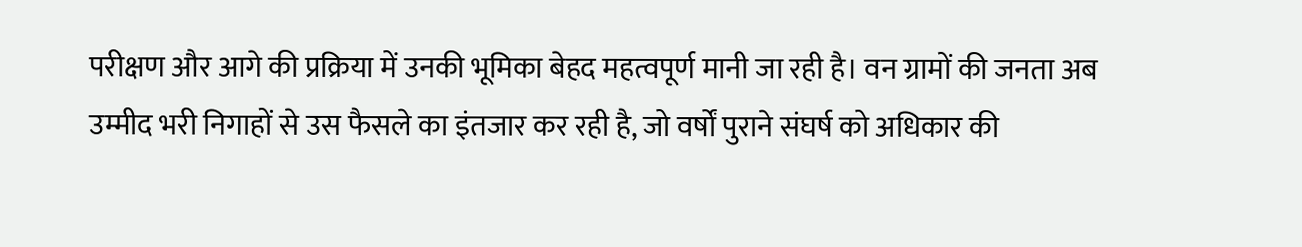परीक्षण और आगे की प्रक्रिया में उनकी भूमिका बेहद महत्वपूर्ण मानी जा रही है। वन ग्रामों की जनता अब उम्मीद भरी निगाहों से उस फैसले का इंतजार कर रही है, जो वर्षों पुराने संघर्ष को अधिकार की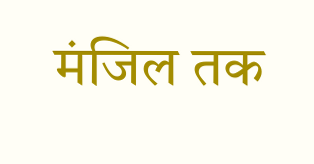मंजिल तक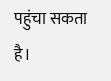पहुंचा सकता है।